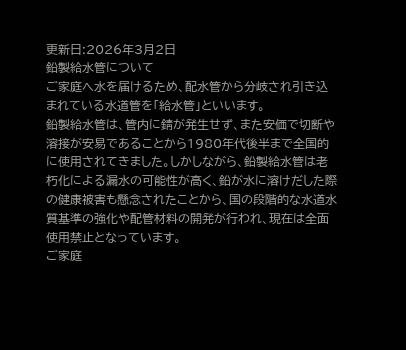更新日:2026年3月2日
鉛製給水管について
ご家庭へ水を届けるため、配水管から分岐され引き込まれている水道管を「給水管」といいます。
鉛製給水管は、管内に錆が発生せず、また安価で切断や溶接が安易であることから1980年代後半まで全国的に使用されてきました。しかしながら、鉛製給水管は老朽化による漏水の可能性が高く、鉛が水に溶けだした際の健康被害も懸念されたことから、国の段階的な水道水質基準の強化や配管材料の開発が行われ、現在は全面使用禁止となっています。
ご家庭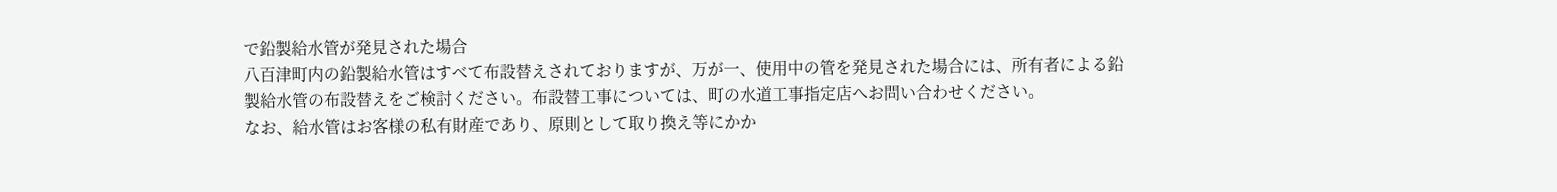で鉛製給水管が発見された場合
八百津町内の鉛製給水管はすべて布設替えされておりますが、万が一、使用中の管を発見された場合には、所有者による鉛製給水管の布設替えをご検討ください。布設替工事については、町の水道工事指定店へお問い合わせください。
なお、給水管はお客様の私有財産であり、原則として取り換え等にかか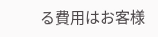る費用はお客様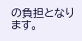の負担となります。